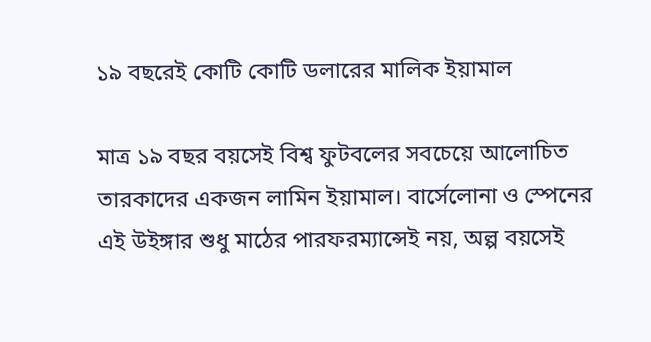১৯ বছরেই কোটি কোটি ডলারের মালিক ইয়ামাল

মাত্র ১৯ বছর বয়সেই বিশ্ব ফুটবলের সবচেয়ে আলোচিত তারকাদের একজন লামিন ইয়ামাল। বার্সেলোনা ও স্পেনের এই উইঙ্গার শুধু মাঠের পারফরম্যান্সেই নয়, অল্প বয়সেই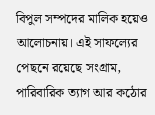বিপুল সম্পদের মালিক হয়েও আলোচনায়। এই সাফল্যের পেছনে রয়েছে সংগ্রাম, পারিবারিক ত্যাগ আর কঠোর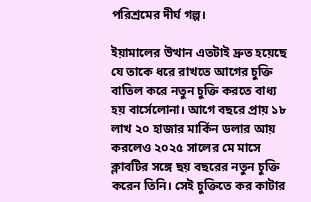পরিশ্রমের দীর্ঘ গল্প।

ইয়ামালের উত্থান এতটাই দ্রুত হয়েছে যে তাকে ধরে রাখতে আগের চুক্তি বাতিল করে নতুন চুক্তি করতে বাধ্য হয় বার্সেলোনা। আগে বছরে প্রায় ১৮ লাখ ২০ হাজার মার্কিন ডলার আয় করলেও ২০২৫ সালের মে মাসে ক্লাবটির সঙ্গে ছয় বছরের নতুন চুক্তি করেন তিনি। সেই চুক্তিতে কর কাটার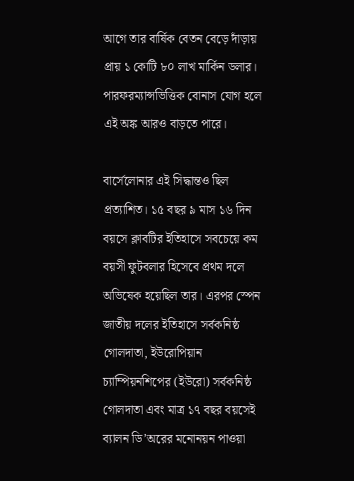আগে তার বার্ষিক বেতন বেড়ে দাঁড়ায় প্রায় ১ কোটি ৮০ লাখ মার্কিন ডলার। পারফরম্যান্সভিত্তিক বোনাস যোগ হলে এই অঙ্ক আরও বাড়তে পারে।

বার্সেলোনার এই সিদ্ধান্তও ছিল প্রত্যাশিত। ১৫ বছর ৯ মাস ১৬ দিন বয়সে ক্লাবটির ইতিহাসে সবচেয়ে কম বয়সী ফুটবলার হিসেবে প্রথম দলে অভিষেক হয়েছিল তার। এরপর স্পেন জাতীয় দলের ইতিহাসে সর্বকনিষ্ঠ গোলদাতা, ইউরোপিয়ান চ্যাম্পিয়নশিপের (ইউরো) সর্বকনিষ্ঠ গোলদাতা এবং মাত্র ১৭ বছর বয়সেই ব্যালন ডি’অরের মনোনয়ন পাওয়া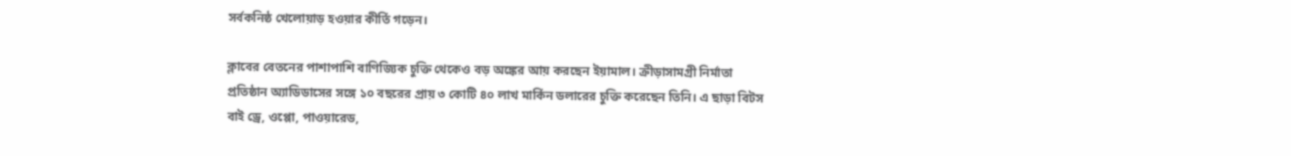সর্বকনিষ্ঠ খেলোয়াড় হওয়ার কীর্তি গড়েন।

ক্লাবের বেতনের পাশাপাশি বাণিজ্যিক চুক্তি থেকেও বড় অঙ্কের আয় করছেন ইয়ামাল। ক্রীড়াসামগ্রী নির্মাতা প্রতিষ্ঠান অ্যাডিডাসের সঙ্গে ১০ বছরের প্রায় ৩ কোটি ৪০ লাখ মার্কিন ডলারের চুক্তি করেছেন তিনি। এ ছাড়া বিটস বাই ড্রে, ওপ্পো, পাওয়ারেড,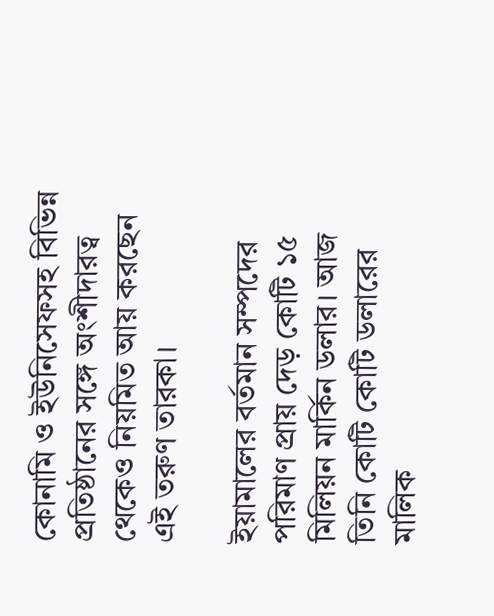কোনামি ও ইউনিসেফসহ বিভিন্ন প্রতিষ্ঠানের সঙ্গে অংশীদারত্ব থেকেও নিয়মিত আয় করছেন এই তরুণ তারকা।

ইয়ামালের বর্তমান সম্পদের পরিমাণ প্রায় দেড় কোটি ১৫ মিলিয়ন মার্কিন ডলার। আজ তিনি কোটি কোটি ডলারের মালিক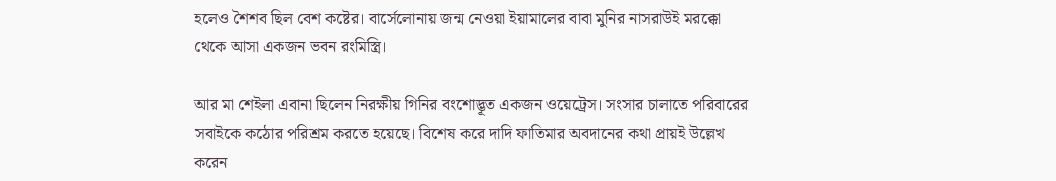হলেও শৈশব ছিল বেশ কষ্টের। বার্সেলোনায় জন্ম নেওয়া ইয়ামালের বাবা মুনির নাসরাউই মরক্কো থেকে আসা একজন ভবন রংমিস্ত্রি।

আর মা শেইলা এবানা ছিলেন নিরক্ষীয় গিনির বংশোদ্ভূত একজন ওয়েট্রেস। সংসার চালাতে পরিবারের সবাইকে কঠোর পরিশ্রম করতে হয়েছে। বিশেষ করে দাদি ফাতিমার অবদানের কথা প্রায়ই উল্লেখ করেন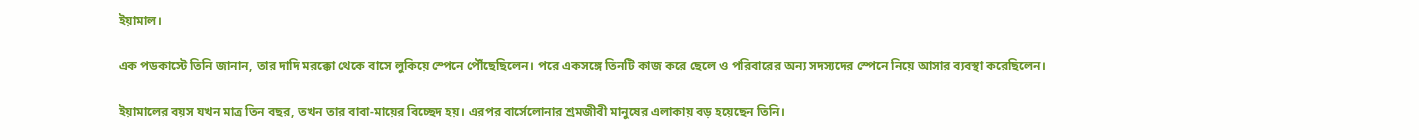ইয়ামাল।

এক পডকাস্টে তিনি জানান, তার দাদি মরক্কো থেকে বাসে লুকিয়ে স্পেনে পৌঁছেছিলেন। পরে একসঙ্গে তিনটি কাজ করে ছেলে ও পরিবারের অন্য সদস্যদের স্পেনে নিয়ে আসার ব্যবস্থা করেছিলেন।

ইয়ামালের বয়স যখন মাত্র তিন বছর, তখন তার বাবা-মায়ের বিচ্ছেদ হয়। এরপর বার্সেলোনার শ্রমজীবী মানুষের এলাকায় বড় হয়েছেন তিনি।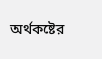অর্থকষ্টের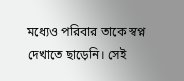মধ্যেও পরিবার তাকে স্বপ্ন দেখাতে ছাড়েনি। সেই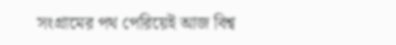সংগ্রামের পথ পেরিয়েই আজ বিশ্ব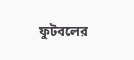ফুটবলের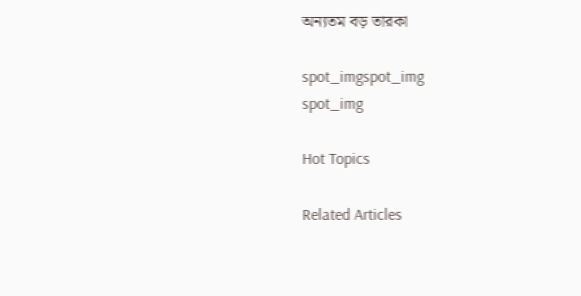অন্যতম বড় তারকা

spot_imgspot_img
spot_img

Hot Topics

Related Articles